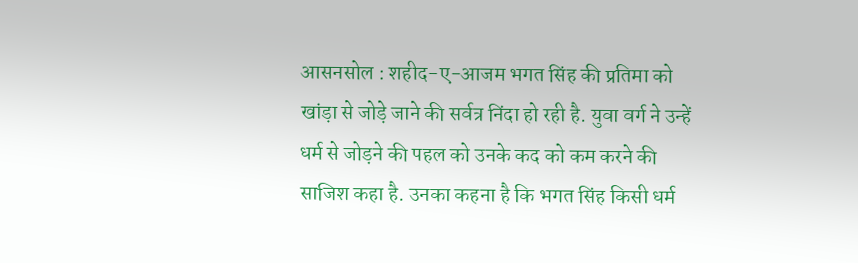आसनसोल : शहीद-ए-आजम भगत सिंह की प्रतिमा को खांड़ा से जोड़े जाने की सर्वत्र निंदा हो रही है. युवा वर्ग ने उन्हें धर्म से जोड़ने की पहल को उनके कद को कम करने की साजिश कहा है. उनका कहना है कि भगत सिंह किसी धर्म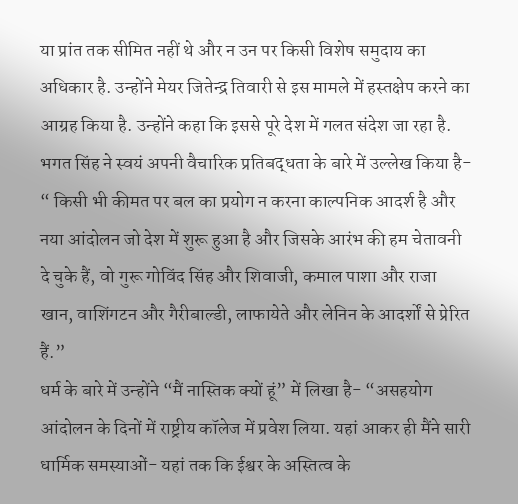या प्रांत तक सीमित नहीं थे और न उन पर किसी विशेष समुदाय का अधिकार है. उन्होंने मेयर जितेन्द्र तिवारी से इस मामले में हस्तक्षेप करने का आग्रह किया है. उन्होंने कहा कि इससे पूरे देश में गलत संदेश जा रहा है.
भगत सिंह ने स्वयं अपनी वैचारिक प्रतिबद्धता के बारे में उल्लेख किया है- “ किसी भी कीमत पर बल का प्रयोग न करना काल्पनिक आदर्श है और नया आंदोलन जो देश में शुरू हुआ है और जिसके आरंभ की हम चेतावनी दे चुके हैं, वो गुरू गोविंद सिंह और शिवाजी, कमाल पाशा और राजा खान, वाशिंगटन और गैरीबाल्डी, लाफायेते और लेनिन के आदर्शों से प्रेरित हैं.”
धर्म के बारे में उन्होंने “मैं नास्तिक क्यों हूं” में लिखा है- “असहयोग आंदोलन के दिनों में राष्ट्रीय कॉलेज में प्रवेश लिया. यहां आकर ही मैंने सारी धार्मिक समस्याओं- यहां तक कि ईश्वर के अस्तित्व के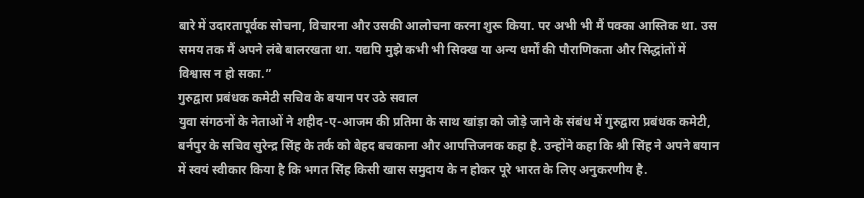बारे में उदारतापूर्वक सोचना, विचारना और उसकी आलोचना करना शुरू किया. पर अभी भी मैं पक्का आस्तिक था. उस समय तक मैं अपने लंबे बालरखता था. यद्यपि मुझे कभी भी सिक्ख या अन्य धर्मों की पौराणिकता और सिद्धांतों में विश्वास न हो सका.”
गुरुद्वारा प्रबंधक कमेटी सचिव के बयान पर उठे सवाल
युवा संगठनों के नेताओं ने शहीद-ए-आजम की प्रतिमा के साथ खांड़ा को जोड़े जाने के संबंध में गुरुद्वारा प्रबंधक कमेटी, बर्नपुर के सचिव सुरेन्द्र सिंह के तर्क को बेहद बचकाना और आपत्तिजनक कहा है. उन्होंने कहा कि श्री सिंह ने अपने बयान में स्वयं स्वीकार किया है कि भगत सिंह किसी खास समुदाय के न होकर पूरे भारत के लिए अनुकरणीय है.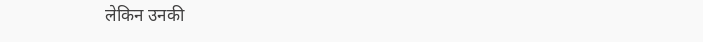लेकिन उनकी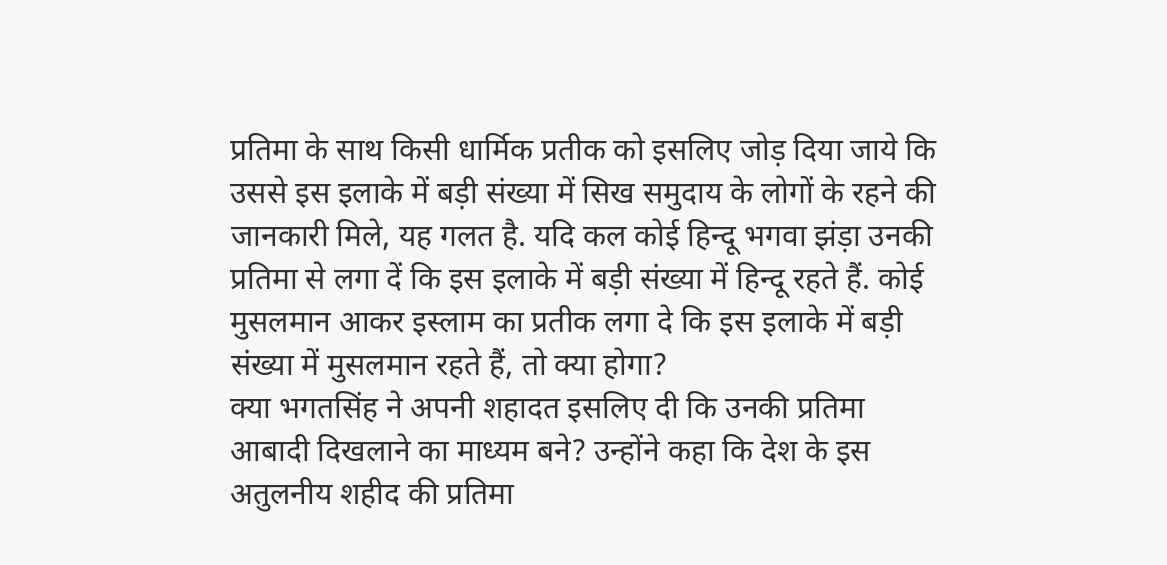प्रतिमा के साथ किसी धार्मिक प्रतीक को इसलिए जोड़ दिया जाये कि उससे इस इलाके में बड़ी संख्या में सिख समुदाय के लोगों के रहने की जानकारी मिले, यह गलत है. यदि कल कोई हिन्दू भगवा झंड़ा उनकी प्रतिमा से लगा दें कि इस इलाके में बड़ी संख्या में हिन्दू रहते हैं. कोई मुसलमान आकर इस्लाम का प्रतीक लगा दे कि इस इलाके में बड़ी संख्या में मुसलमान रहते हैं, तो क्या होगा?
क्या भगतसिंह ने अपनी शहादत इसलिए दी कि उनकी प्रतिमा आबादी दिखलाने का माध्यम बने? उन्होंने कहा कि देश के इस अतुलनीय शहीद की प्रतिमा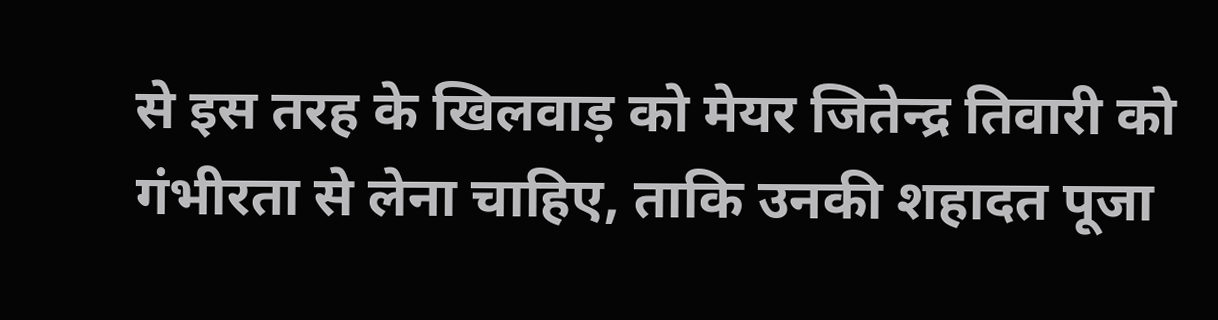से इस तरह के खिलवाड़ को मेयर जितेन्द्र तिवारी को गंभीरता से लेना चाहिए, ताकि उनकी शहादत पूजा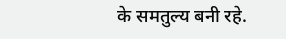के समतुल्य बनी रहे.